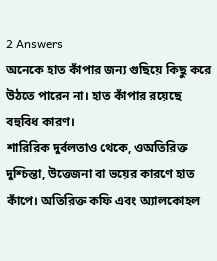2 Answers
অনেকে হাত কাঁপার জন্য গুছিয়ে কিছু করে উঠতে পারেন না। হাত কাঁপার রয়েছে বহুবিধ কারণ।
শারিরিক দুর্বলতাও থেকে, ওঅতিরিক্ত
দুশ্চিন্তা, উত্তেজনা বা ভয়ের কারণে হাত কাঁপে। অতিরিক্ত কফি এবং অ্যালকোহল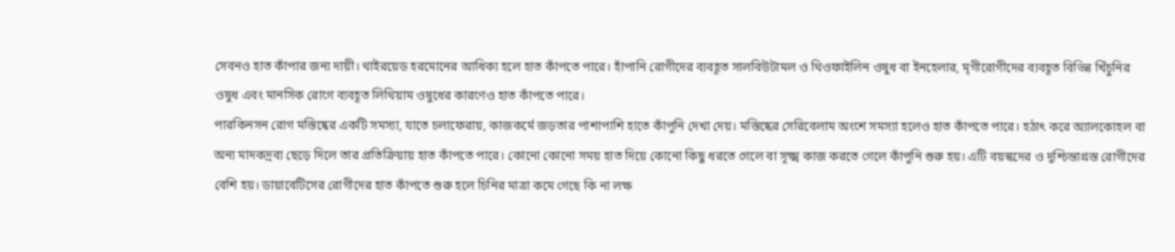সেবনও হাত কাঁপার জন্য দায়ী। থাইরয়েড হরমোনের আধিক্য হলে হাত কাঁপতে পারে। হাঁপানি রোগীদের ব্যবহূত সালবিউটামল ও থিওফাইলিন ওষুধ বা ইনহেলার, মৃগীরোগীদের ব্যবহূত বিভিন্ন খিঁচুনির ওষুধ এবং মানসিক রোগে ব্যবহূত লিথিয়াম ওষুধের কারণেও হাত কাঁপতে পারে।
পারকিনসন রোগ মস্তিষ্কের একটি সমস্যা, যাতে চলাফেরায়, কাজকর্মে জড়তার পাশাপাশি হাতে কাঁপুনি দেখা দেয়। মস্তিষ্কের সেরিবেলাম অংশে সমস্যা হলেও হাত কাঁপতে পারে। হঠাৎ করে অ্যালকোহল বা অন্য মাদকদ্রব্য ছেড়ে দিলে তার প্রতিক্রিয়ায় হাত কাঁপতে পারে। কোনো কোনো সময় হাত দিয়ে কোনো কিছু ধরতে গেলে বা সূক্ষ্ম কাজ করতে গেলে কাঁপুনি শুরু হয়। এটি বয়স্কদের ও দুশ্চিন্তাগ্রস্ত রোগীদের বেশি হয়। ডায়াবেটিসের রোগীদের হাত কাঁপতে শুরু হলে চিনির মাত্রা কমে গেছে কি না লক্ষ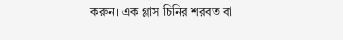করুন। এক গ্লাস চিনির শরবত বা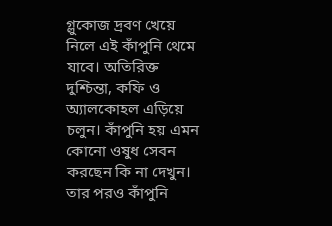গ্লুকোজ দ্রবণ খেয়ে নিলে এই কাঁপুনি থেমে যাবে। অতিরিক্ত দুশ্চিন্তা, কফি ও অ্যালকোহল এড়িয়ে চলুন। কাঁপুনি হয় এমন কোনো ওষুধ সেবন করছেন কি না দেখুন। তার পরও কাঁপুনি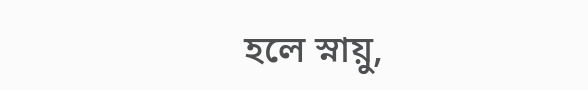হলে স্নায়ু,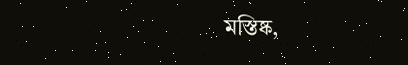মস্তিষ্ক,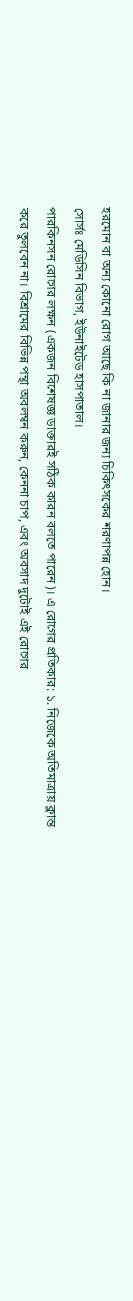হরমোন বা অন্য কোনো রোগ আছে কি না জানার জন্য চিকিৎসকের শরণাপন্ন হোন।
সোর্সঃ মেডিসিন বিভাগ, ইউনাইটেড হাসপাতাল।
পারকিনসন রোগের লক্ষন (একজন বিশেষজ্ঞ ডাক্তারই সঠিক কারন বলতে পারেন)। এ রোগের প্রতিকার: ১. নিজেকে অতিমাত্রায় ক্লান্ত করে তুলবেন না। বিশ্রামের বিভিন্ন পন্থা অবলম্বন করুন, কেননা চাপ, এবং অবসাদ দুটোই এই রোগের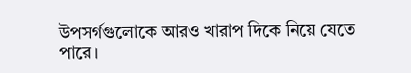উপসর্গগুলোকে আরও খারাপ দিকে নিয়ে যেতে পারে।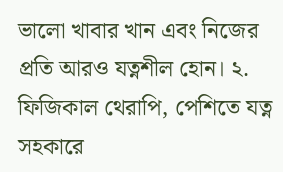ভালো খাবার খান এবং নিজের প্রতি আরও যত্নশীল হোন। ২. ফিজিকাল থেরাপি, পেশিতে যত্ন সহকারে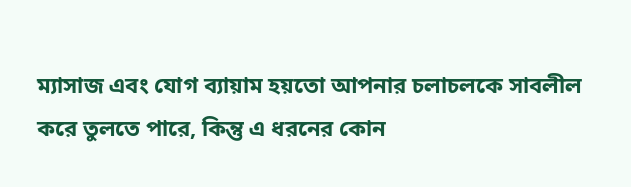ম্যাসাজ এবং যোগ ব্যায়াম হয়তো আপনার চলাচলকে সাবলীল করে তুলতে পারে, কিন্তু এ ধরনের কোন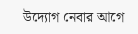উদ্যোগ নেবার আগে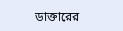ডাক্তারের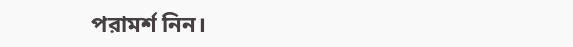পরামর্শ নিন।